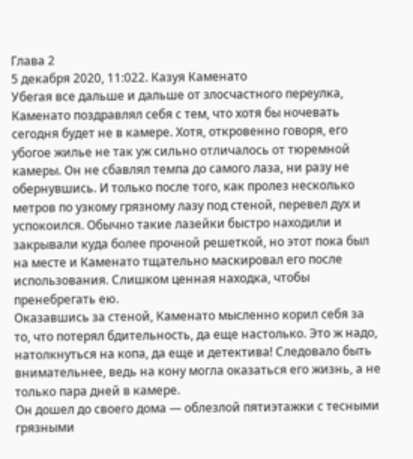Глава 2
5 декабря 2020, 11:022. Казуя Каменато
Убегая все дальше и дальше от злосчастного переулка, Каменато поздравлял себя с тем, что хотя бы ночевать сегодня будет не в камере. Хотя, откровенно говоря, его убогое жилье не так уж сильно отличалось от тюремной камеры. Он не сбавлял темпа до самого лаза, ни разу не обернувшись. И только после того, как пролез несколько метров по узкому грязному лазу под стеной, перевел дух и успокоился. Обычно такие лазейки быстро находили и закрывали куда более прочной решеткой, но этот пока был на месте и Каменато тщательно маскировал его после использования. Слишком ценная находка, чтобы пренебрегать ею.
Оказавшись за стеной, Каменато мысленно корил себя за то, что потерял бдительность, да еще настолько. Это ж надо, натолкнуться на копа, да еще и детектива! Следовало быть внимательнее, ведь на кону могла оказаться его жизнь, а не только пара дней в камере.
Он дошел до своего дома — облезлой пятиэтажки с тесными грязными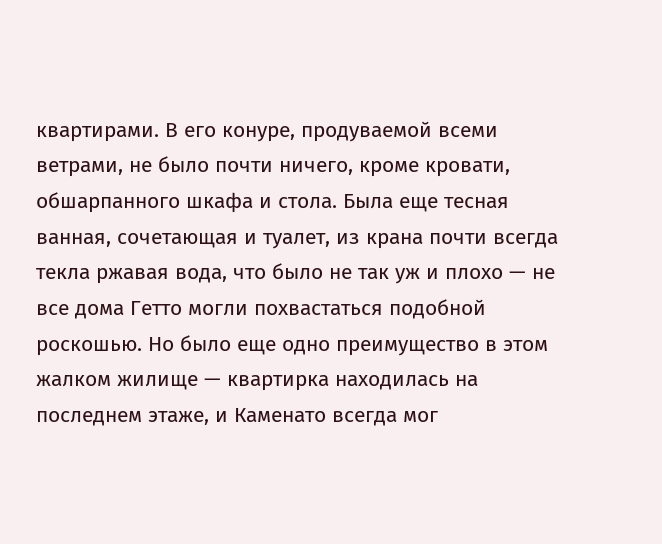квартирами. В его конуре, продуваемой всеми ветрами, не было почти ничего, кроме кровати, обшарпанного шкафа и стола. Была еще тесная ванная, сочетающая и туалет, из крана почти всегда текла ржавая вода, что было не так уж и плохо — не все дома Гетто могли похвастаться подобной роскошью. Но было еще одно преимущество в этом жалком жилище — квартирка находилась на последнем этаже, и Каменато всегда мог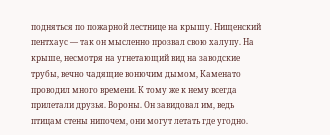подняться по пожарной лестнице на крышу. Нищенский пентхаус — так он мысленно прозвал свою халупу. На крыше, несмотря на угнетающий вид на заводские трубы, вечно чадящие вонючим дымом, Каменато проводил много времени. К тому же к нему всегда прилетали друзья. Вороны. Он завидовал им, ведь птицам стены нипочем, они могут летать где угодно.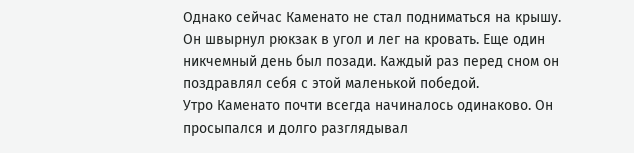Однако сейчас Каменато не стал подниматься на крышу. Он швырнул рюкзак в угол и лег на кровать. Еще один никчемный день был позади. Каждый раз перед сном он поздравлял себя с этой маленькой победой.
Утро Каменато почти всегда начиналось одинаково. Он просыпался и долго разглядывал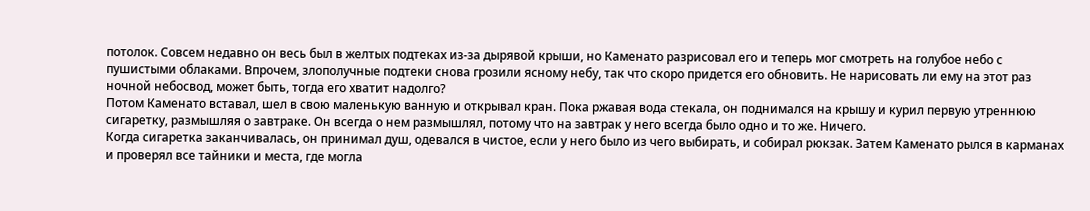потолок. Совсем недавно он весь был в желтых подтеках из-за дырявой крыши, но Каменато разрисовал его и теперь мог смотреть на голубое небо с пушистыми облаками. Впрочем, злополучные подтеки снова грозили ясному небу, так что скоро придется его обновить. Не нарисовать ли ему на этот раз ночной небосвод, может быть, тогда его хватит надолго?
Потом Каменато вставал, шел в свою маленькую ванную и открывал кран. Пока ржавая вода стекала, он поднимался на крышу и курил первую утреннюю сигаретку, размышляя о завтраке. Он всегда о нем размышлял, потому что на завтрак у него всегда было одно и то же. Ничего.
Когда сигаретка заканчивалась, он принимал душ, одевался в чистое, если у него было из чего выбирать, и собирал рюкзак. Затем Каменато рылся в карманах и проверял все тайники и места, где могла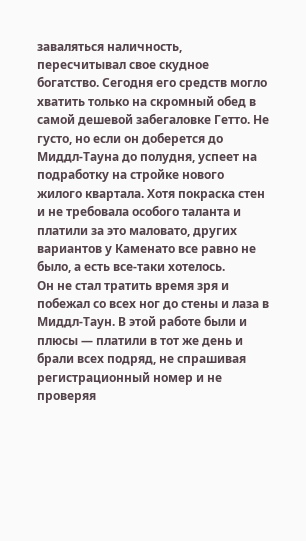заваляться наличность, пересчитывал свое скудное богатство. Сегодня его средств могло хватить только на скромный обед в самой дешевой забегаловке Гетто. Не густо, но если он доберется до Миддл-Тауна до полудня, успеет на подработку на стройке нового жилого квартала. Хотя покраска стен и не требовала особого таланта и платили за это маловато, других вариантов у Каменато все равно не было, а есть все-таки хотелось.
Он не стал тратить время зря и побежал со всех ног до стены и лаза в Миддл-Таун. В этой работе были и плюсы — платили в тот же день и брали всех подряд, не спрашивая регистрационный номер и не проверяя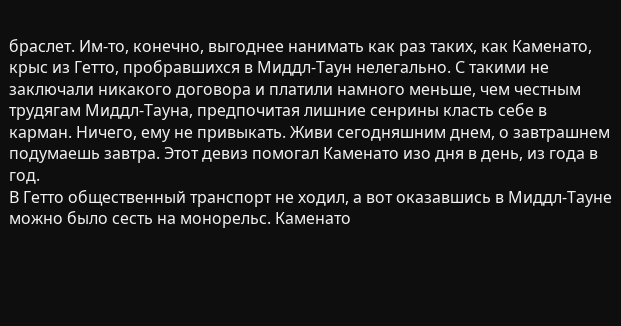браслет. Им-то, конечно, выгоднее нанимать как раз таких, как Каменато, крыс из Гетто, пробравшихся в Миддл-Таун нелегально. С такими не заключали никакого договора и платили намного меньше, чем честным трудягам Миддл-Тауна, предпочитая лишние сенрины класть себе в карман. Ничего, ему не привыкать. Живи сегодняшним днем, о завтрашнем подумаешь завтра. Этот девиз помогал Каменато изо дня в день, из года в год.
В Гетто общественный транспорт не ходил, а вот оказавшись в Миддл-Тауне можно было сесть на монорельс. Каменато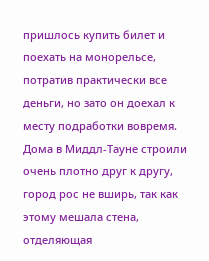пришлось купить билет и поехать на монорельсе, потратив практически все деньги, но зато он доехал к месту подработки вовремя.
Дома в Миддл-Тауне строили очень плотно друг к другу, город рос не вширь, так как этому мешала стена, отделяющая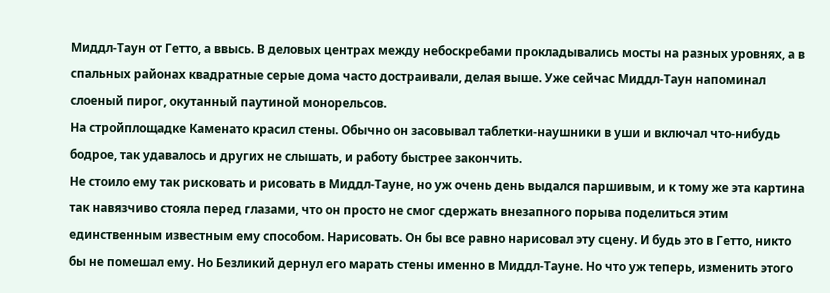Миддл-Таун от Гетто, а ввысь. В деловых центрах между небоскребами прокладывались мосты на разных уровнях, а в спальных районах квадратные серые дома часто достраивали, делая выше. Уже сейчас Миддл-Таун напоминал слоеный пирог, окутанный паутиной монорельсов.
На стройплощадке Каменато красил стены. Обычно он засовывал таблетки-наушники в уши и включал что-нибудь бодрое, так удавалось и других не слышать, и работу быстрее закончить.
Не стоило ему так рисковать и рисовать в Миддл-Тауне, но уж очень день выдался паршивым, и к тому же эта картина так навязчиво стояла перед глазами, что он просто не смог сдержать внезапного порыва поделиться этим единственным известным ему способом. Нарисовать. Он бы все равно нарисовал эту сцену. И будь это в Гетто, никто бы не помешал ему. Но Безликий дернул его марать стены именно в Миддл-Тауне. Но что уж теперь, изменить этого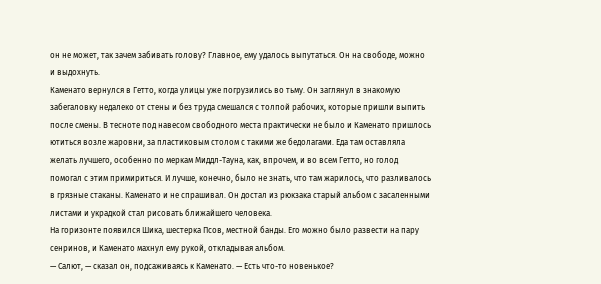он не может, так зачем забивать голову? Главное, ему удалось выпутаться. Он на свободе, можно и выдохнуть.
Каменато вернулся в Гетто, когда улицы уже погрузились во тьму. Он заглянул в знакомую забегаловку недалеко от стены и без труда смешался с толпой рабочих, которые пришли выпить после смены. В тесноте под навесом свободного места практически не было и Каменато пришлось ютиться возле жаровни, за пластиковым столом с такими же бедолагами. Еда там оставляла желать лучшего, особенно по меркам Миддл-Тауна, как, впрочем, и во всем Гетто, но голод помогал с этим примириться. И лучше, конечно, было не знать, что там жарилось, что разливалось в грязные стаканы. Каменато и не спрашивал. Он достал из рюкзака старый альбом с засаленными листами и украдкой стал рисовать ближайшего человека.
На горизонте появился Шика, шестерка Псов, местной банды. Его можно было развести на пару сенринов, и Каменато махнул ему рукой, откладывая альбом.
— Салют, — сказал он, подсаживаясь к Каменато. — Есть что-то новенькое?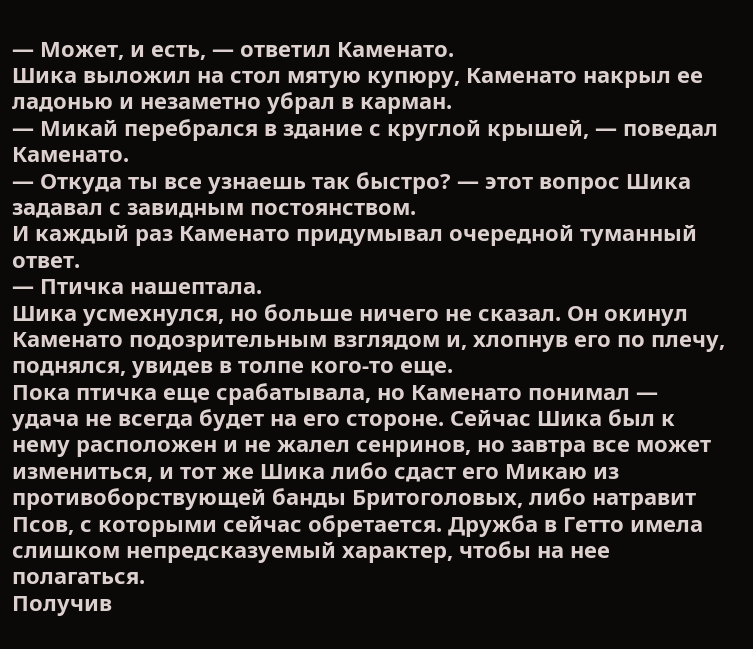— Может, и есть, — ответил Каменато.
Шика выложил на стол мятую купюру, Каменато накрыл ее ладонью и незаметно убрал в карман.
— Микай перебрался в здание с круглой крышей, — поведал Каменато.
— Откуда ты все узнаешь так быстро? — этот вопрос Шика задавал с завидным постоянством.
И каждый раз Каменато придумывал очередной туманный ответ.
— Птичка нашептала.
Шика усмехнулся, но больше ничего не сказал. Он окинул Каменато подозрительным взглядом и, хлопнув его по плечу, поднялся, увидев в толпе кого-то еще.
Пока птичка еще срабатывала, но Каменато понимал — удача не всегда будет на его стороне. Сейчас Шика был к нему расположен и не жалел сенринов, но завтра все может измениться, и тот же Шика либо сдаст его Микаю из противоборствующей банды Бритоголовых, либо натравит Псов, с которыми сейчас обретается. Дружба в Гетто имела слишком непредсказуемый характер, чтобы на нее полагаться.
Получив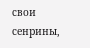свои сенрины,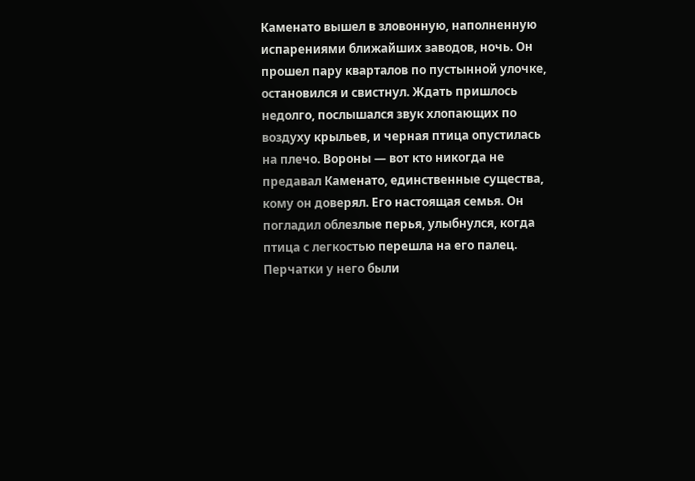Каменато вышел в зловонную, наполненную испарениями ближайших заводов, ночь. Он прошел пару кварталов по пустынной улочке, остановился и свистнул. Ждать пришлось недолго, послышался звук хлопающих по воздуху крыльев, и черная птица опустилась на плечо. Вороны — вот кто никогда не предавал Каменато, единственные существа, кому он доверял. Его настоящая семья. Он погладил облезлые перья, улыбнулся, когда птица с легкостью перешла на его палец. Перчатки у него были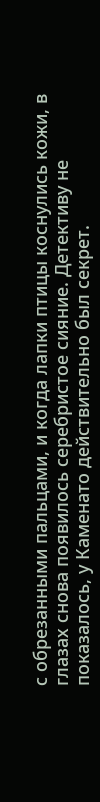с обрезанными пальцами, и когда лапки птицы коснулись кожи, в глазах снова появилось серебристое сияние. Детективу не показалось, у Каменато действительно был секрет.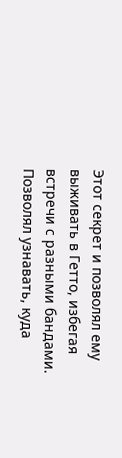Этот секрет и позволял ему выживать в Гетто, избегая встречи с разными бандами. Позволял узнавать, куда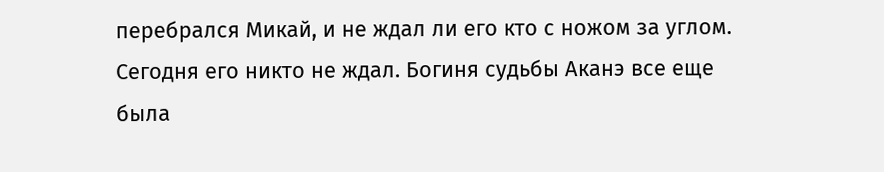перебрался Микай, и не ждал ли его кто с ножом за углом.
Сегодня его никто не ждал. Богиня судьбы Аканэ все еще была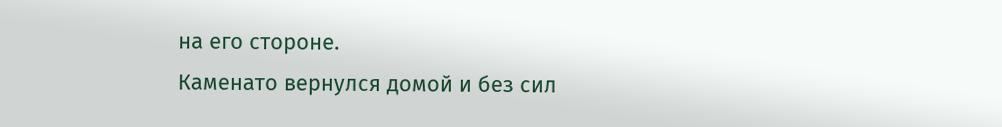на его стороне.
Каменато вернулся домой и без сил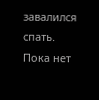завалился спать.
Пока нет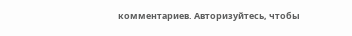комментариев. Авторизуйтесь, чтобы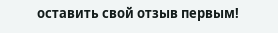оставить свой отзыв первым!